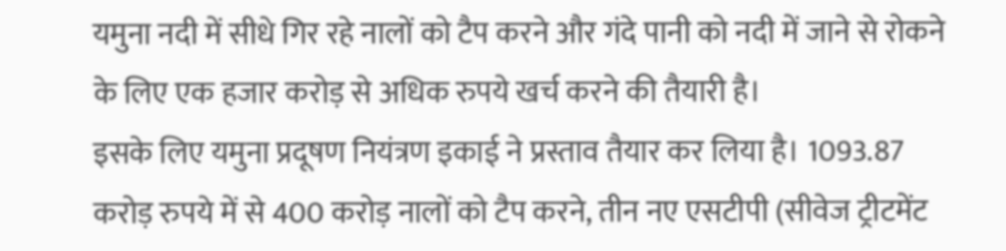यमुना नदी में सीधे गिर रहे नालों को टैप करने और गंदे पानी को नदी में जाने से रोकने के लिए एक हजार करोड़ से अधिक रुपये खर्च करने की तैयारी है।
इसके लिए यमुना प्रदूषण नियंत्रण इकाई ने प्रस्ताव तैयार कर लिया है। 1093.87 करोड़ रुपये में से 400 करोड़ नालों को टैप करने, तीन नए एसटीपी (सीवेज ट्रीटमेंट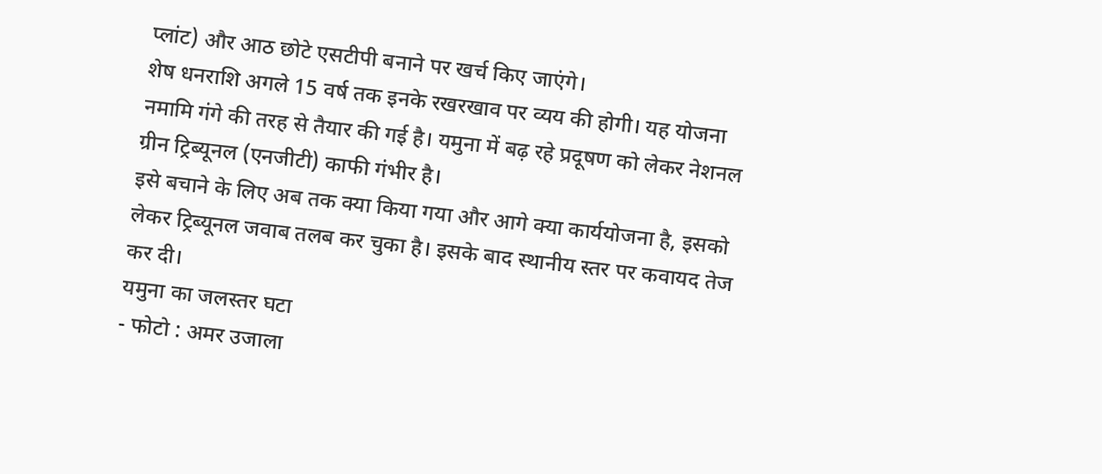प्लांट) और आठ छोटे एसटीपी बनाने पर खर्च किए जाएंगे।
शेष धनराशि अगले 15 वर्ष तक इनके रखरखाव पर व्यय की होगी। यह योजना नमामि गंगे की तरह से तैयार की गई है। यमुना में बढ़ रहे प्रदूषण को लेकर नेशनल ग्रीन ट्रिब्यूनल (एनजीटी) काफी गंभीर है।
इसे बचाने के लिए अब तक क्या किया गया और आगे क्या कार्ययोजना है, इसको लेकर ट्रिब्यूनल जवाब तलब कर चुका है। इसके बाद स्थानीय स्तर पर कवायद तेज कर दी।
यमुना का जलस्तर घटा
- फोटो : अमर उजाला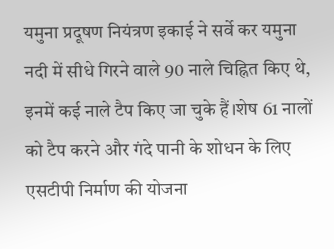यमुना प्रदूषण नियंत्रण इकाई ने सर्वे कर यमुना नदी में सीधे गिरने वाले 90 नाले चिह्नित किए थे, इनमें कई नाले टैप किए जा चुके हैं।शेष 61 नालों को टैप करने और गंदे पानी के शोधन के लिए एसटीपी निर्माण की योजना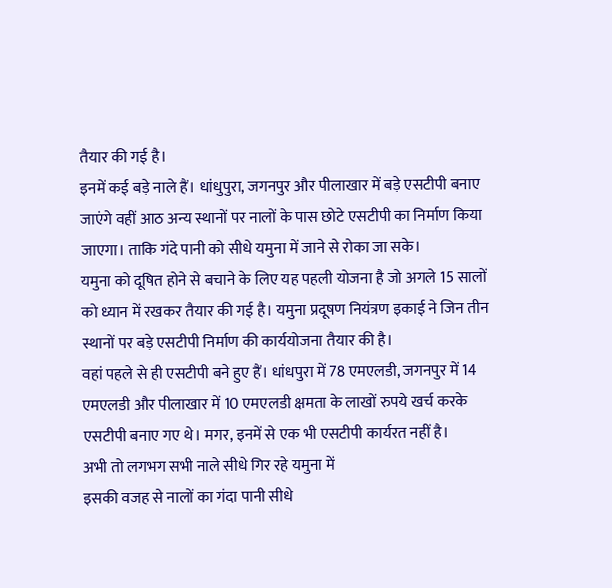तैयार की गई है।
इनमें कई बड़े नाले हैं। धांधुपुरा, जगनपुर और पीलाखार में बड़े एसटीपी बनाए जाएंगे वहीं आठ अन्य स्थानों पर नालों के पास छोटे एसटीपी का निर्माण किया जाएगा। ताकि गंदे पानी को सीधे यमुना में जाने से रोका जा सके।
यमुना को दूषित होने से बचाने के लिए यह पहली योजना है जो अगले 15 सालों को ध्यान में रखकर तैयार की गई है। यमुना प्रदूषण नियंत्रण इकाई ने जिन तीन स्थानों पर बड़े एसटीपी निर्माण की कार्ययोजना तैयार की है।
वहां पहले से ही एसटीपी बने हुए हैं। धांधपुरा में 78 एमएलडी, जगनपुर में 14 एमएलडी और पीलाखार में 10 एमएलडी क्षमता के लाखों रुपये खर्च करके एसटीपी बनाए गए थे। मगर, इनमें से एक भी एसटीपी कार्यरत नहीं है।
अभी तो लगभग सभी नाले सीधे गिर रहे यमुना में
इसकी वजह से नालों का गंदा पानी सीधे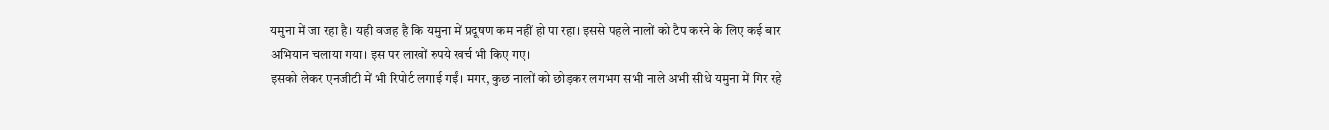यमुना में जा रहा है। यही वजह है कि यमुना में प्रदूषण कम नहीं हो पा रहा। इससे पहले नालों को टैप करने के लिए कई बार अभियान चलाया गया। इस पर लाखों रुपये खर्च भी किए गए।
इसको लेकर एनजीटी में भी रिपोर्ट लगाई गईं। मगर, कुछ नालों को छोड़कर लगभग सभी नाले अभी सीधे यमुना में गिर रहे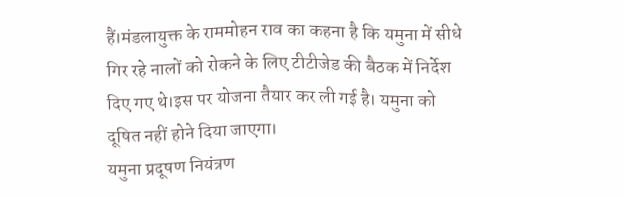हैं।मंडलायुक्त के राममोहन राव का कहना है कि यमुना में सीधे गिर रहे नालों को रोकने के लिए टीटीजेड की बैठक में निर्देश दिए गए थे।इस पर योजना तैयार कर ली गई है। यमुना को दूषित नहीं होने दिया जाएगा।
यमुना प्रदूषण नियंत्रण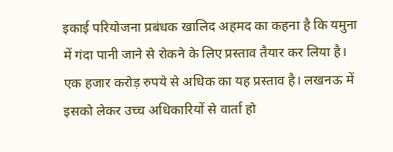इकाई परियोजना प्रबंधक खालिद अहमद का कहना है कि यमुना में गंदा पानी जाने से रोकने के लिए प्रस्ताव तैयार कर लिया है। एक हजार करोड़ रुपये से अधिक का यह प्रस्ताव है। लखनऊ में इसको लेकर उच्च अधिकारियों से वार्ता हो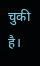चुकी है।